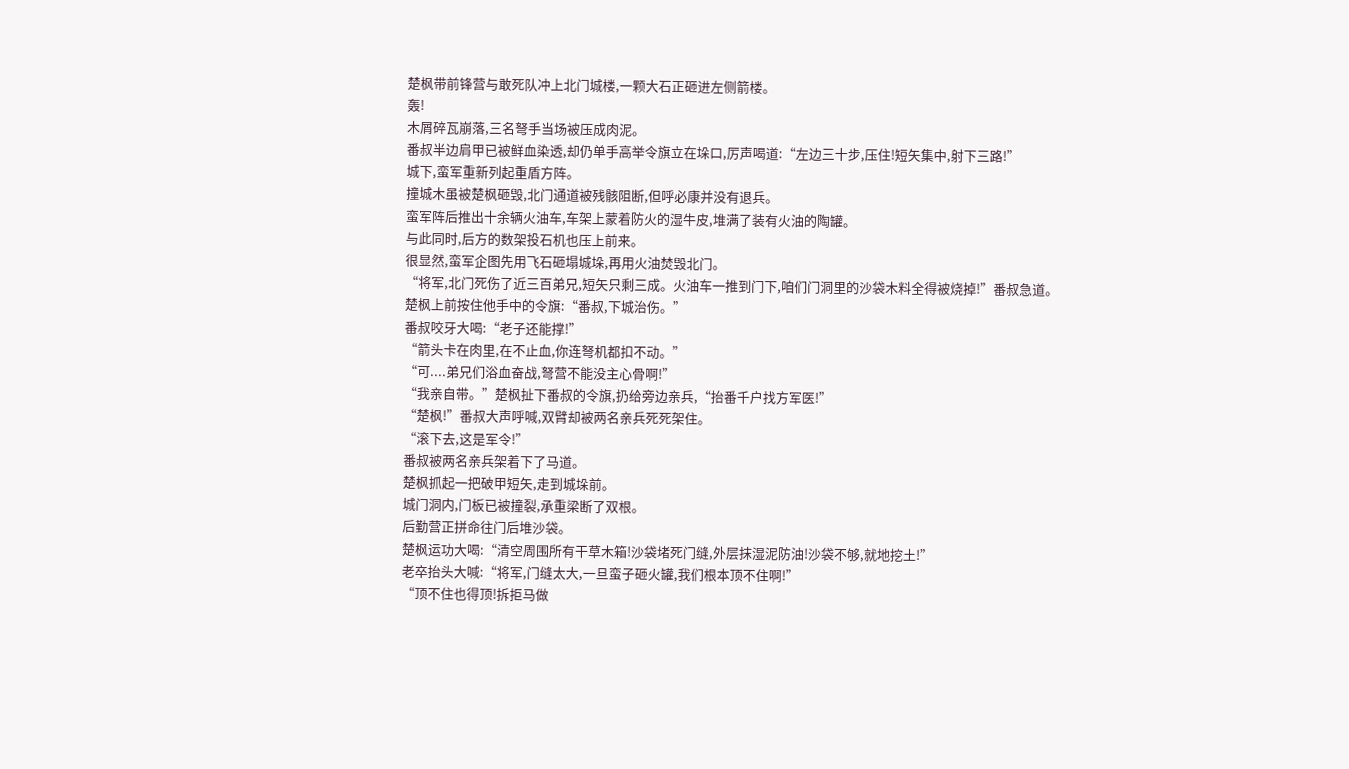楚枫带前锋营与敢死队冲上北门城楼,一颗大石正砸进左侧箭楼。
轰!
木屑碎瓦崩落,三名弩手当场被压成肉泥。
番叔半边肩甲已被鲜血染透,却仍单手高举令旗立在垛口,厉声喝道:“左边三十步,压住!短矢集中,射下三路!”
城下,蛮军重新列起重盾方阵。
撞城木虽被楚枫砸毁,北门通道被残骸阻断,但呼必康并没有退兵。
蛮军阵后推出十余辆火油车,车架上蒙着防火的湿牛皮,堆满了装有火油的陶罐。
与此同时,后方的数架投石机也压上前来。
很显然,蛮军企图先用飞石砸塌城垛,再用火油焚毁北门。
“将军,北门死伤了近三百弟兄,短矢只剩三成。火油车一推到门下,咱们门洞里的沙袋木料全得被烧掉!”番叔急道。
楚枫上前按住他手中的令旗:“番叔,下城治伤。”
番叔咬牙大喝:“老子还能撑!”
“箭头卡在肉里,在不止血,你连弩机都扣不动。”
“可....弟兄们浴血奋战,弩营不能没主心骨啊!”
“我亲自带。”楚枫扯下番叔的令旗,扔给旁边亲兵,“抬番千户找方军医!”
“楚枫!”番叔大声呼喊,双臂却被两名亲兵死死架住。
“滚下去,这是军令!”
番叔被两名亲兵架着下了马道。
楚枫抓起一把破甲短矢,走到城垛前。
城门洞内,门板已被撞裂,承重梁断了双根。
后勤营正拼命往门后堆沙袋。
楚枫运功大喝:“清空周围所有干草木箱!沙袋堵死门缝,外层抹湿泥防油!沙袋不够,就地挖土!”
老卒抬头大喊:“将军,门缝太大,一旦蛮子砸火罐,我们根本顶不住啊!”
“顶不住也得顶!拆拒马做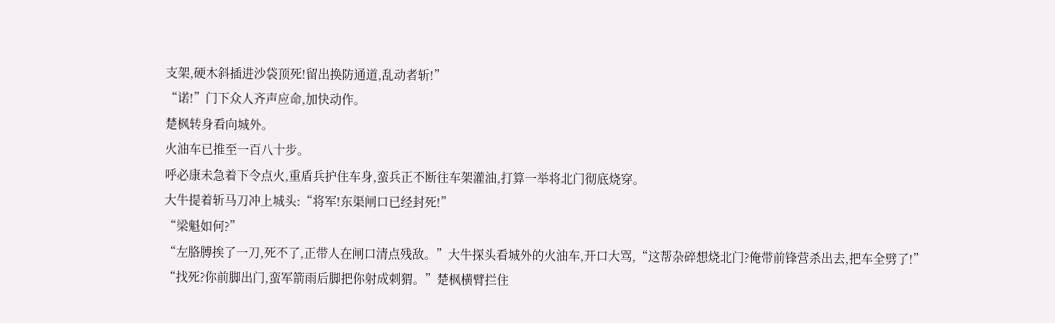支架,硬木斜插进沙袋顶死!留出换防通道,乱动者斩!”
“诺!”门下众人齐声应命,加快动作。
楚枫转身看向城外。
火油车已推至一百八十步。
呼必康未急着下令点火,重盾兵护住车身,蛮兵正不断往车架灌油,打算一举将北门彻底烧穿。
大牛提着斩马刀冲上城头:“将军!东渠闸口已经封死!”
“梁魁如何?”
“左胳膊挨了一刀,死不了,正带人在闸口清点残敌。”大牛探头看城外的火油车,开口大骂,“这帮杂碎想烧北门?俺带前锋营杀出去,把车全劈了!”
“找死?你前脚出门,蛮军箭雨后脚把你射成刺猬。”楚枫横臂拦住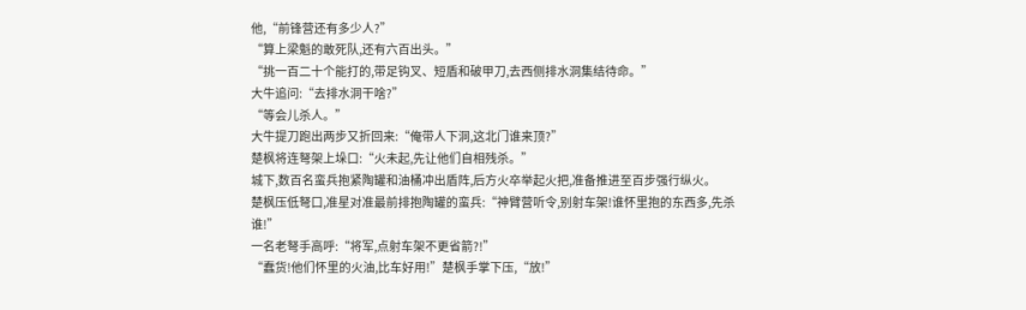他,“前锋营还有多少人?”
“算上梁魁的敢死队,还有六百出头。”
“挑一百二十个能打的,带足钩叉、短盾和破甲刀,去西侧排水洞集结待命。”
大牛追问:“去排水洞干啥?”
“等会儿杀人。”
大牛提刀跑出两步又折回来:“俺带人下洞,这北门谁来顶?”
楚枫将连弩架上垛口:“火未起,先让他们自相残杀。”
城下,数百名蛮兵抱紧陶罐和油桶冲出盾阵,后方火卒举起火把,准备推进至百步强行纵火。
楚枫压低弩口,准星对准最前排抱陶罐的蛮兵:“神臂营听令,别射车架!谁怀里抱的东西多,先杀谁!”
一名老弩手高呼:“将军,点射车架不更省箭?!”
“蠢货!他们怀里的火油,比车好用!”楚枫手掌下压,“放!”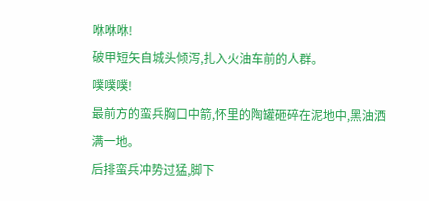咻咻咻!
破甲短矢自城头倾泻,扎入火油车前的人群。
噗噗噗!
最前方的蛮兵胸口中箭,怀里的陶罐砸碎在泥地中,黑油洒满一地。
后排蛮兵冲势过猛,脚下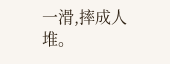一滑,摔成人堆。